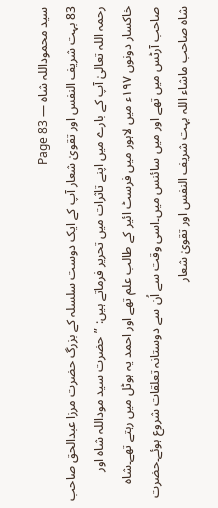سید محموداللہ شاہ — Page 83
83 بہت شریف النفس اور تقویٰ شعار آپ کے ایک دوست سلسلہ کے بزرگ حضرت مرزا عبدالحق صاحب رحمہ اللہ تعالیٰ آپ کے بارے میں اپنے تاثرات میں تحریر فرماتے ہیں: ”حضرت سید موداللہ شاہ اور خاکسار دونوں ۱۹۷ء میں لاہور میں فرسٹ ائیر کے طالب علم تھے اور احمد یہ ہوٹل میں رہتے تھے۔شاہ صاحب آرٹس میں تھے اور میں سائنس میں۔اسی وقت سے اُن سے دوستانہ تعلقات شروع ہوئے۔حضرت شاہ صاحب ماشاء اللہ بہت شریف النفس اور تقویٰ شعار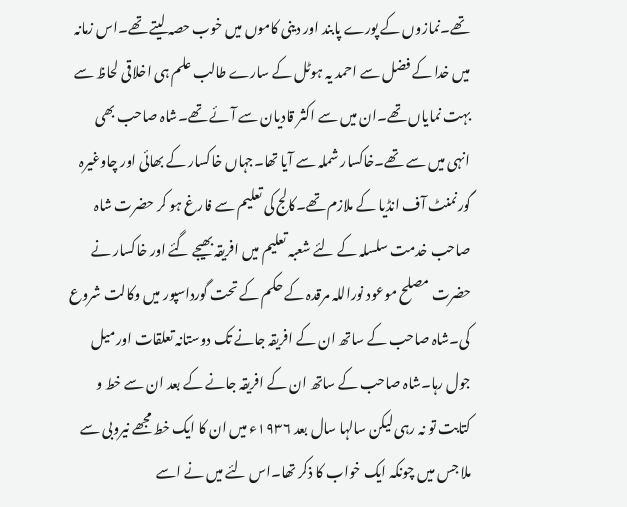تھے۔نمازوں کے پورے پابند اور دینی کاموں میں خوب حصہ لیتے تھے۔اس زمانہ میں خدا کے فضل سے احمد یہ ہوٹل کے سارے طالب علم ہی اخلاقی لحاظ سے بہت نمایاں تھے۔ان میں سے اکثر قادیان سے آئے تھے۔شاہ صاحب بھی انہی میں سے تھے۔خاکسار شملہ سے آیا تھا۔جہاں خاکسار کے بھائی اور چاوغیرہ گورنمنٹ آف انڈیا کے ملازم تھے۔کالج کی تعلیم سے فارغ ہو کر حضرت شاہ صاحب خدمت سلسلہ کے لئے شعبہ تعلیم میں افریقہ بھیجے گئے اور خاکسار نے حضرت مصلح موعود نوراللہ مرقدہ کے حکم کے تحت گورداسپور میں وکالت شروع کی۔شاہ صاحب کے ساتھ ان کے افریقہ جانے تک دوستانہ تعلقات اور میل جول رہا۔شاہ صاحب کے ساتھ ان کے افریقہ جانے کے بعد ان سے خط و کتابت تو نہ رہی لیکن سالہا سال بعد ۱۹۳۶ء میں ان کا ایک خط مجھے نیروبی سے ملا جس میں چونکہ ایک خواب کا ذکر تھا۔اس لئے میں نے اسے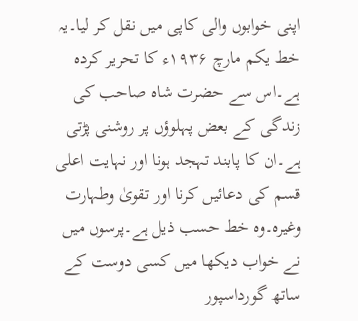اپنی خوابوں والی کاپی میں نقل کر لیا۔یہ خط یکم مارچ ۱۹۳۶ء کا تحریر کردہ ہے۔اس سے حضرت شاہ صاحب کی زندگی کے بعض پہلوؤں پر روشنی پڑتی ہے۔ان کا پابند تہجد ہونا اور نہایت اعلی قسم کی دعائیں کرنا اور تقویٰ وطہارت وغیرہ۔وہ خط حسب ذیل ہے۔پرسوں میں نے خواب دیکھا میں کسی دوست کے ساتھ گورداسپور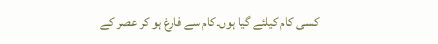کسی کام کیلئے گیا ہوں۔کام سے فارغ ہو کر عصر کے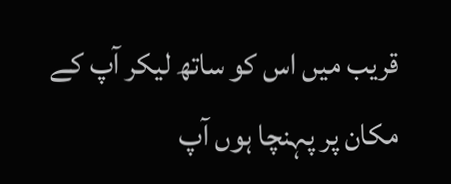قریب میں اس کو ساتھ لیکر آپ کے مکان پر پہنچا ہوں آپ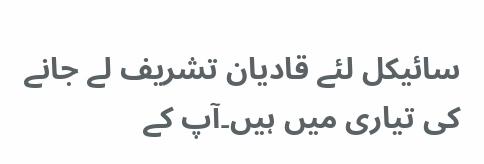سائیکل لئے قادیان تشریف لے جانے کی تیاری میں ہیں۔آپ کے